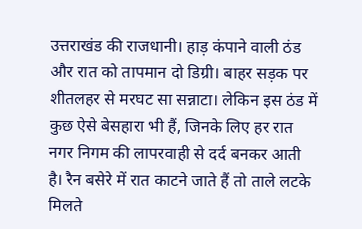उत्तराखंड की राजधानी। हाड़ कंपाने वाली ठंड और रात को तापमान दो डिग्री। बाहर सड़क पर शीतलहर से मरघट सा सन्नाटा। लेकिन इस ठंड में कुछ ऐसे बेसहारा भी हैं, जिनके लिए हर रात नगर निगम की लापरवाही से दर्द बनकर आती है। रैन बसेरे में रात काटने जाते हैं तो ताले लटके मिलते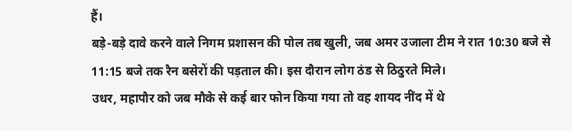हैं।
बड़े-बड़े दावे करने वाले निगम प्रशासन की पोल तब खुली, जब अमर उजाला टीम ने रात 10:30 बजे से 11:15 बजे तक रैन बसेरों की पड़ताल की। इस दौरान लोग ठंड से ठिठुरते मिले।
उधर, महापौर को जब मौके से कई बार फोन किया गया तो वह शायद नींद में थे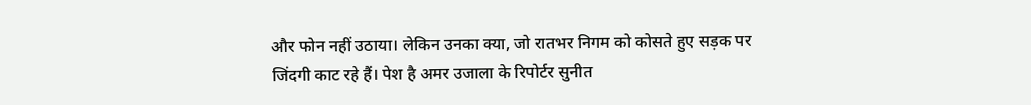और फोन नहीं उठाया। लेकिन उनका क्या, जो रातभर निगम को कोसते हुए सड़क पर जिंदगी काट रहे हैं। पेश है अमर उजाला के रिपोर्टर सुनीत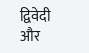द्विवेदी और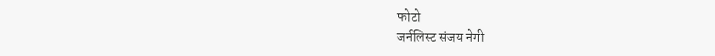फोटो
जर्नलिस्ट संजय नेगी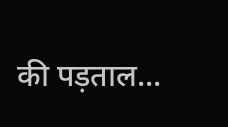की पड़ताल...